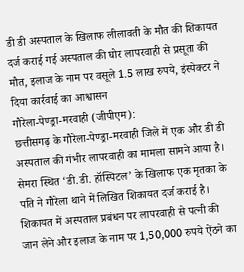डी डी अस्पताल के खिलाफ लीलावती के मौत की शिकायत दर्ज कराई गई अस्पताल की घोर लापरवाही से प्रसूता की मौत, इलाज के नाम पर वसूले 1.5 लाख रुपये, इंस्पेक्टर ने दिया कार्रवाई का आश्वासन
गौरेला-पेण्ड्रा-मरवाही (जीपीएम):
छत्तीसगढ़ के गौरेला-पेण्ड्रा-मरवाही जिले में एक और डी डी अस्पताल की गंभीर लापरवाही का मामला सामने आया है। सेमरा स्थित ‘डी.डी. हॉस्पिटल’ के खिलाफ एक मृतका के पति ने गौरेला थाने में लिखित शिकायत दर्ज कराई है।
शिकायत में अस्पताल प्रबंधन पर लापरवाही से पत्नी की जान लेने और इलाज के नाम पर 1,50,000 रुपये ऐंठने का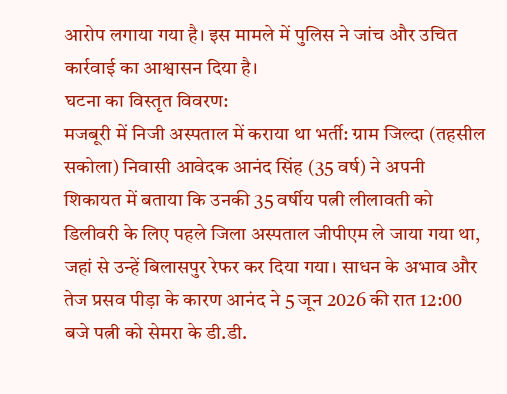आरोप लगाया गया है। इस मामले में पुलिस ने जांच और उचित कार्रवाई का आश्वासन दिया है।
घटना का विस्तृत विवरण:
मजबूरी में निजी अस्पताल में कराया था भर्ती: ग्राम जिल्दा (तहसील सकोला) निवासी आवेदक आनंद सिंह (35 वर्ष) ने अपनी शिकायत में बताया कि उनकी 35 वर्षीय पत्नी लीलावती को डिलीवरी के लिए पहले जिला अस्पताल जीपीएम ले जाया गया था, जहां से उन्हें बिलासपुर रेफर कर दिया गया। साधन के अभाव और तेज प्रसव पीड़ा के कारण आनंद ने 5 जून 2026 की रात 12:00 बजे पत्नी को सेमरा के डी.डी.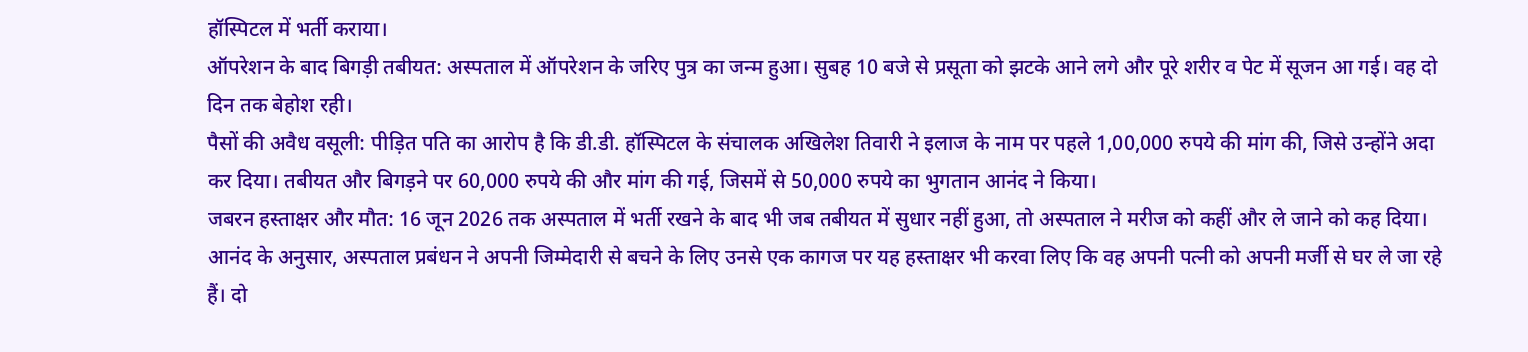हॉस्पिटल में भर्ती कराया।
ऑपरेशन के बाद बिगड़ी तबीयत: अस्पताल में ऑपरेशन के जरिए पुत्र का जन्म हुआ। सुबह 10 बजे से प्रसूता को झटके आने लगे और पूरे शरीर व पेट में सूजन आ गई। वह दो दिन तक बेहोश रही।
पैसों की अवैध वसूली: पीड़ित पति का आरोप है कि डी.डी. हॉस्पिटल के संचालक अखिलेश तिवारी ने इलाज के नाम पर पहले 1,00,000 रुपये की मांग की, जिसे उन्होंने अदा कर दिया। तबीयत और बिगड़ने पर 60,000 रुपये की और मांग की गई, जिसमें से 50,000 रुपये का भुगतान आनंद ने किया।
जबरन हस्ताक्षर और मौत: 16 जून 2026 तक अस्पताल में भर्ती रखने के बाद भी जब तबीयत में सुधार नहीं हुआ, तो अस्पताल ने मरीज को कहीं और ले जाने को कह दिया। आनंद के अनुसार, अस्पताल प्रबंधन ने अपनी जिम्मेदारी से बचने के लिए उनसे एक कागज पर यह हस्ताक्षर भी करवा लिए कि वह अपनी पत्नी को अपनी मर्जी से घर ले जा रहे हैं। दो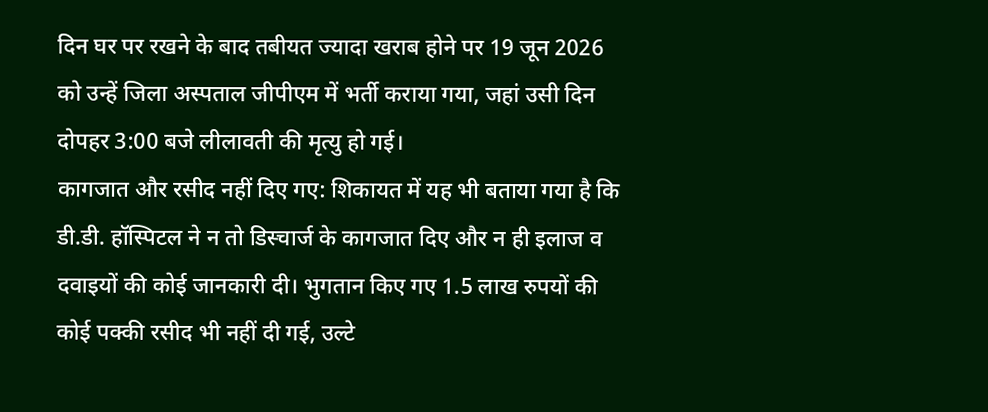दिन घर पर रखने के बाद तबीयत ज्यादा खराब होने पर 19 जून 2026 को उन्हें जिला अस्पताल जीपीएम में भर्ती कराया गया, जहां उसी दिन दोपहर 3:00 बजे लीलावती की मृत्यु हो गई।
कागजात और रसीद नहीं दिए गए: शिकायत में यह भी बताया गया है कि डी.डी. हॉस्पिटल ने न तो डिस्चार्ज के कागजात दिए और न ही इलाज व दवाइयों की कोई जानकारी दी। भुगतान किए गए 1.5 लाख रुपयों की कोई पक्की रसीद भी नहीं दी गई, उल्टे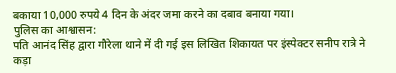बकाया 10,000 रुपये 4 दिन के अंदर जमा करने का दबाव बनाया गया।
पुलिस का आश्वासन:
पति आनंद सिंह द्वारा गौरेला थाने में दी गई इस लिखित शिकायत पर इंस्पेक्टर सनीप रात्रे ने कड़ा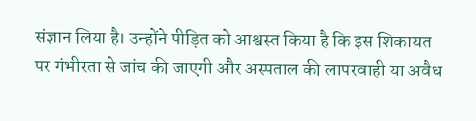संज्ञान लिया है। उन्होंने पीड़ित को आश्वस्त किया है कि इस शिकायत पर गंभीरता से जांच की जाएगी और अस्पताल की लापरवाही या अवैध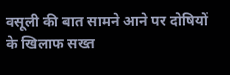वसूली की बात सामने आने पर दोषियों के खिलाफ सख्त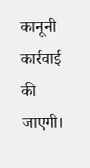कानूनी कार्रवाई की जाएगी।